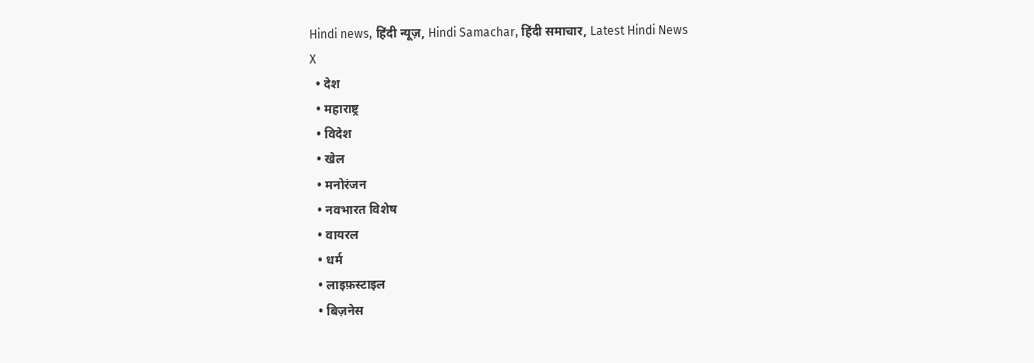Hindi news, हिंदी न्यूज़, Hindi Samachar, हिंदी समाचार, Latest Hindi News
X
  • देश
  • महाराष्ट्र
  • विदेश
  • खेल
  • मनोरंजन
  • नवभारत विशेष
  • वायरल
  • धर्म
  • लाइफ़स्टाइल
  • बिज़नेस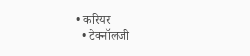• करियर
  • टेक्नॉलजी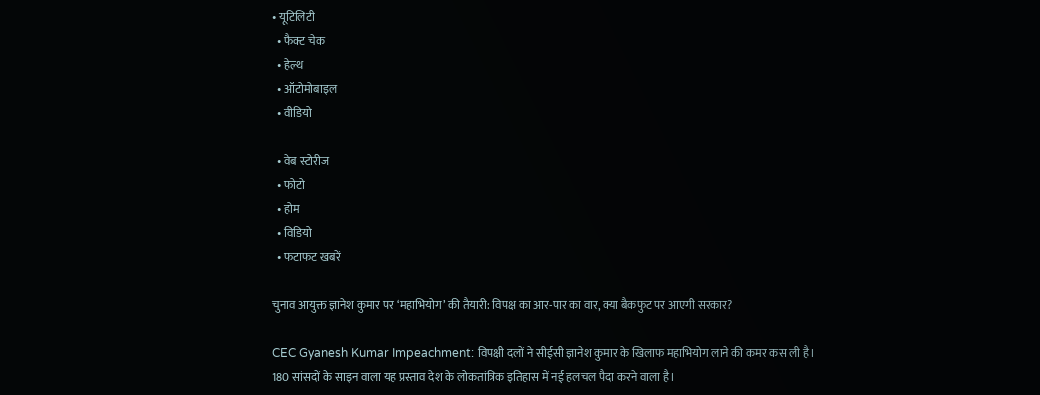• यूटिलिटी
  • फैक्ट चेक
  • हेल्थ
  • ऑटोमोबाइल
  • वीडियो

  • वेब स्टोरीज
  • फोटो
  • होम
  • विडियो
  • फटाफट खबरें

चुनाव आयुक्त ज्ञानेश कुमार पर ‘महाभियोग’ की तैयारी: विपक्ष का आर-पार का वार, क्या बैकफुट पर आएगी सरकार?

CEC Gyanesh Kumar Impeachment: विपक्षी दलों ने सीईसी ज्ञानेश कुमार के खिलाफ महाभियोग लाने की कमर कस ली है। 180 सांसदों के साइन वाला यह प्रस्ताव देश के लोकतांत्रिक इतिहास में नई हलचल पैदा करने वाला है।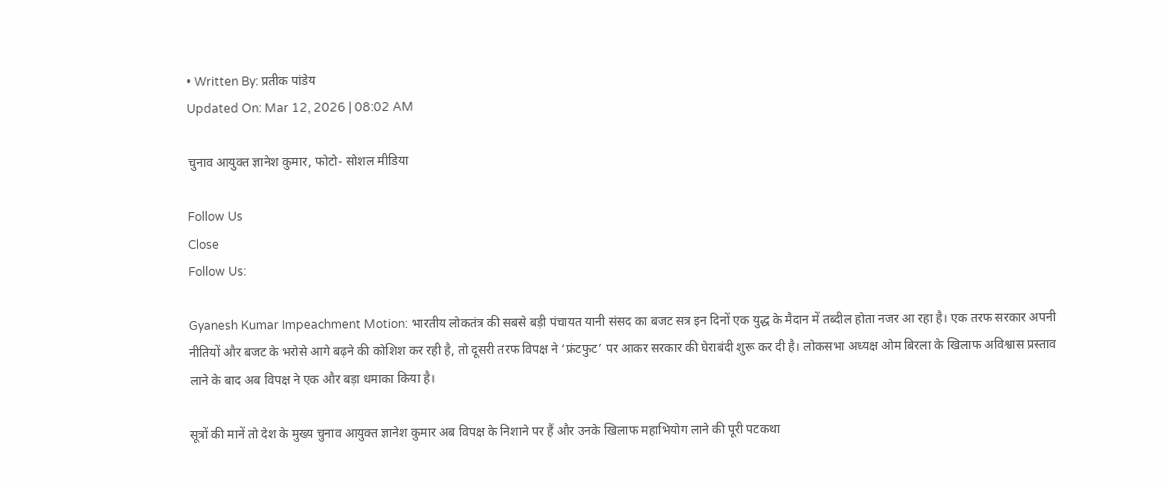• Written By: प्रतीक पांडेय
Updated On: Mar 12, 2026 | 08:02 AM

चुनाव आयुक्त ज्ञानेश कुमार, फोटो- सोशल मीडिया

Follow Us
Close
Follow Us:

Gyanesh Kumar Impeachment Motion: भारतीय लोकतंत्र की सबसे बड़ी पंचायत यानी संसद का बजट सत्र इन दिनों एक युद्ध के मैदान में तब्दील होता नजर आ रहा है। एक तरफ सरकार अपनी नीतियों और बजट के भरोसे आगे बढ़ने की कोशिश कर रही है, तो दूसरी तरफ विपक्ष ने ‘फ्रंटफुट’ पर आकर सरकार की घेराबंदी शुरू कर दी है। लोकसभा अध्यक्ष ओम बिरला के खिलाफ अविश्वास प्रस्ताव लाने के बाद अब विपक्ष ने एक और बड़ा धमाका किया है।

सूत्रों की मानें तो देश के मुख्य चुनाव आयुक्त ज्ञानेश कुमार अब विपक्ष के निशाने पर हैं और उनके खिलाफ महाभियोग लाने की पूरी पटकथा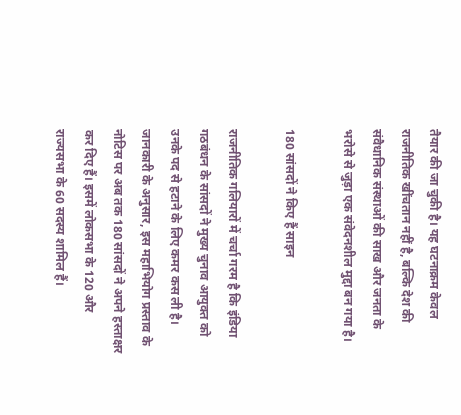तैयार की जा चुकी है। यह घटनाक्रम केवल राजनीतिक खींचतान नहीं है, बल्कि देश की संवैधानिक संस्थाओं की साख और जनता के भरोसे से जुड़ा एक संवेदनशील मुद्दा बन गया है।

180 सांसदों ने किए हैं साइन

राजनीतिक गलियारों में चर्चा गरम है कि इंडिया गठबंधन के सांसदों ने मुख्य चुनाव आयुक्त को उनके पद से हटाने के लिए कमर कस ली है। जानकारी के अनुसार, इस महाभियोग प्रस्ताव के नोटिस पर अब तक 180 सांसदों ने अपने हस्ताक्षर कर दिए हैं। इसमें लोकसभा के 120 और राज्यसभा के 60 सदस्य शामिल हैं।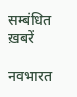सम्बंधित ख़बरें

नवभारत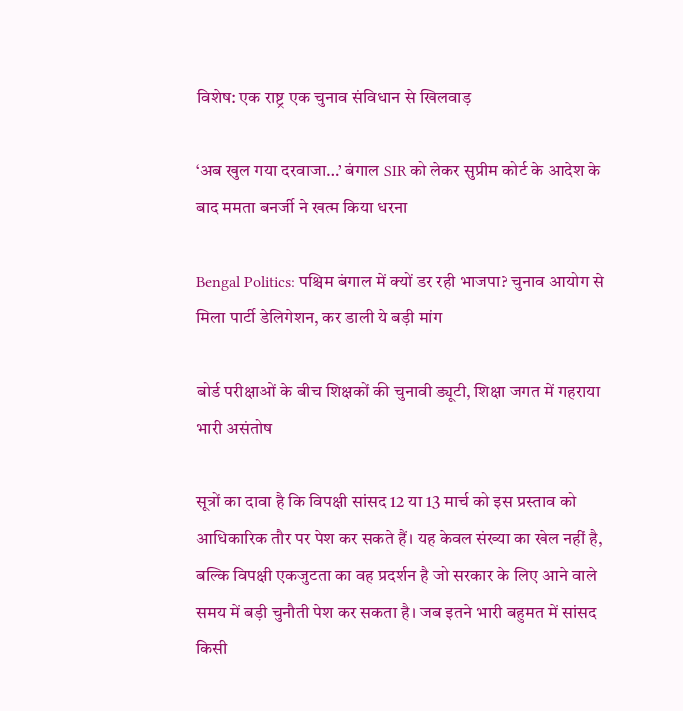विशेष: एक राष्ट्र एक चुनाव संविधान से खिलवाड़

‘अब खुल गया दरवाजा…’ बंगाल SIR को लेकर सुप्रीम कोर्ट के आदेश के बाद ममता बनर्जी ने खत्म किया धरना

Bengal Politics: पश्चिम बंगाल में क्यों डर रही भाजपा? चुनाव आयोग से मिला पार्टी डेलिगेशन, कर डाली ये बड़ी मांग

बोर्ड परीक्षाओं के बीच शिक्षकों की चुनावी ड्यूटी, शिक्षा जगत में गहराया भारी असंतोष

सूत्रों का दावा है कि विपक्षी सांसद 12 या 13 मार्च को इस प्रस्ताव को आधिकारिक तौर पर पेश कर सकते हैं। यह केवल संख्या का खेल नहीं है, बल्कि विपक्षी एकजुटता का वह प्रदर्शन है जो सरकार के लिए आने वाले समय में बड़ी चुनौती पेश कर सकता है। जब इतने भारी बहुमत में सांसद किसी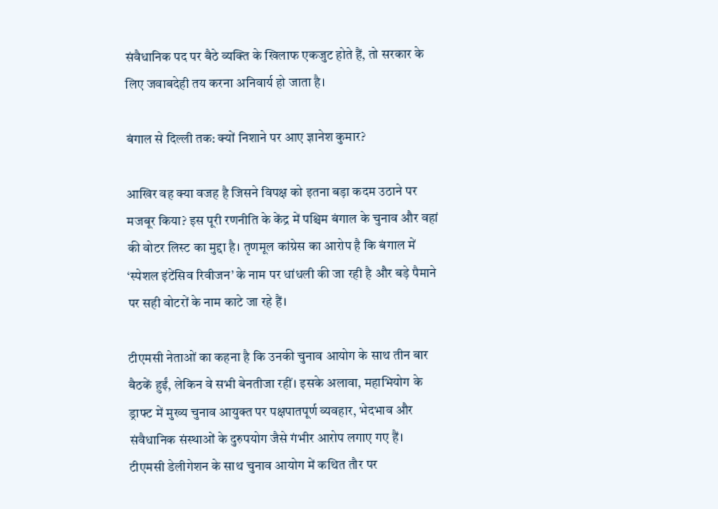संवैधानिक पद पर बैठे व्यक्ति के खिलाफ एकजुट होते हैं, तो सरकार के लिए जवाबदेही तय करना अनिवार्य हो जाता है।

बंगाल से दिल्ली तक: क्यों निशाने पर आए ज्ञानेश कुमार?

आखिर वह क्या वजह है जिसने विपक्ष को इतना बड़ा कदम उठाने पर मजबूर किया? इस पूरी रणनीति के केंद्र में पश्चिम बंगाल के चुनाव और वहां की वोटर लिस्ट का मुद्दा है। तृणमूल कांग्रेस का आरोप है कि बंगाल में ‘स्पेशल इंटेंसिव रिवीजन’ के नाम पर धांधली की जा रही है और बड़े पैमाने पर सही वोटरों के नाम काटे जा रहे हैं।

टीएमसी नेताओं का कहना है कि उनकी चुनाव आयोग के साथ तीन बार बैठकें हुईं, लेकिन वे सभी बेनतीजा रहीं। इसके अलावा, महाभियोग के ड्राफ्ट में मुख्य चुनाव आयुक्त पर पक्षपातपूर्ण व्यवहार, भेदभाव और संवैधानिक संस्थाओं के दुरुपयोग जैसे गंभीर आरोप लगाए गए हैं। टीएमसी डेलीगेशन के साथ चुनाव आयोग में कथित तौर पर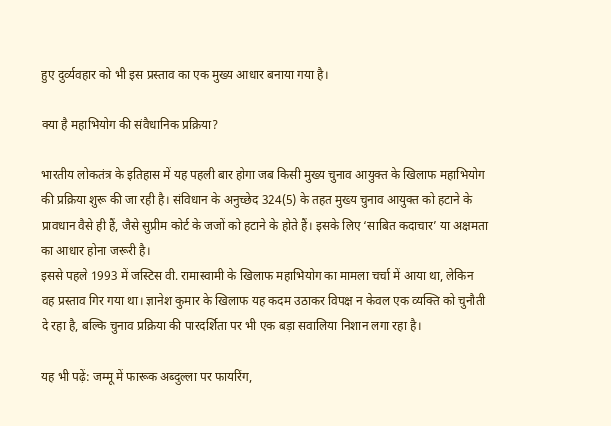हुए दुर्व्यवहार को भी इस प्रस्ताव का एक मुख्य आधार बनाया गया है।

क्या है महाभियोग की संवैधानिक प्रक्रिया?

भारतीय लोकतंत्र के इतिहास में यह पहली बार होगा जब किसी मुख्य चुनाव आयुक्त के खिलाफ महाभियोग की प्रक्रिया शुरू की जा रही है। संविधान के अनुच्छेद 324(5) के तहत मुख्य चुनाव आयुक्त को हटाने के प्रावधान वैसे ही हैं, जैसे सुप्रीम कोर्ट के जजों को हटाने के होते हैं। इसके लिए ‘साबित कदाचार’ या अक्षमता का आधार होना जरूरी है।
इससे पहले 1993 में जस्टिस वी. रामास्वामी के खिलाफ महाभियोग का मामला चर्चा में आया था, लेकिन वह प्रस्ताव गिर गया था। ज्ञानेश कुमार के खिलाफ यह कदम उठाकर विपक्ष न केवल एक व्यक्ति को चुनौती दे रहा है, बल्कि चुनाव प्रक्रिया की पारदर्शिता पर भी एक बड़ा सवालिया निशान लगा रहा है।

यह भी पढ़ें: जम्मू में फारूक अब्दुल्ला पर फायरिंग,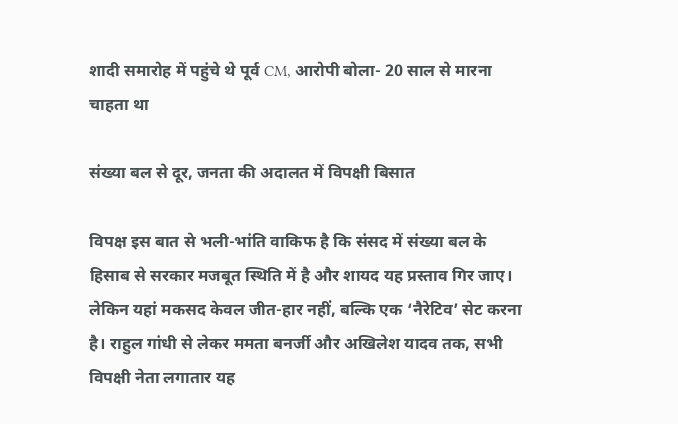शादी समारोह में पहुंचे थे पूर्व CM, आरोपी बोला- 20 साल से मारना चाहता था

संख्या बल से दूर, जनता की अदालत में विपक्षी बिसात

विपक्ष इस बात से भली-भांति वाकिफ है कि संसद में संख्या बल के हिसाब से सरकार मजबूत स्थिति में है और शायद यह प्रस्ताव गिर जाए। लेकिन यहां मकसद केवल जीत-हार नहीं, बल्कि एक ‘नैरेटिव’ सेट करना है। राहुल गांधी से लेकर ममता बनर्जी और अखिलेश यादव तक, सभी विपक्षी नेता लगातार यह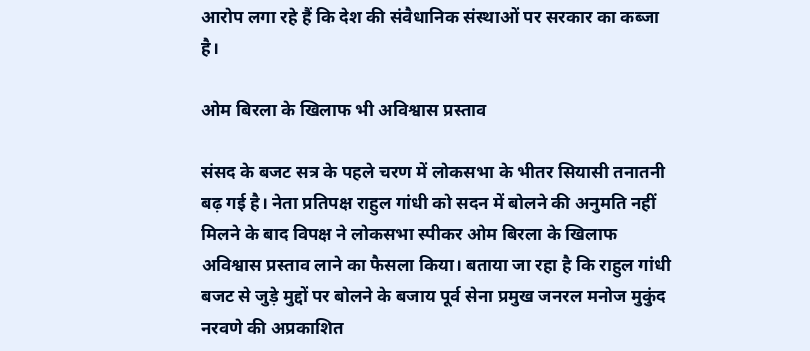आरोप लगा रहे हैं कि देश की संवैधानिक संस्थाओं पर सरकार का कब्जा है।

ओम बिरला के खिलाफ भी अविश्वास प्रस्ताव

संसद के बजट सत्र के पहले चरण में लोकसभा के भीतर सियासी तनातनी बढ़ गई है। नेता प्रतिपक्ष राहुल गांधी को सदन में बोलने की अनुमति नहीं मिलने के बाद विपक्ष ने लोकसभा स्पीकर ओम बिरला के खिलाफ अविश्वास प्रस्ताव लाने का फैसला किया। बताया जा रहा है कि राहुल गांधी बजट से जुड़े मुद्दों पर बोलने के बजाय पूर्व सेना प्रमुख जनरल मनोज मुकुंद नरवणे की अप्रकाशित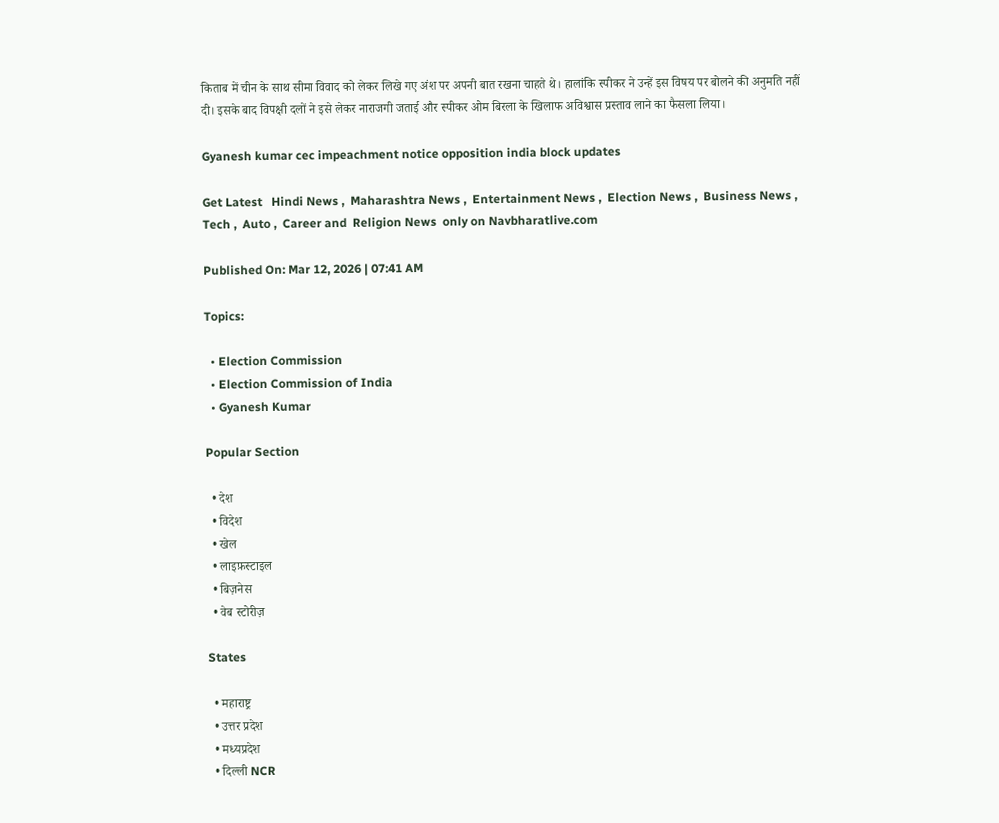किताब में चीन के साथ सीमा विवाद को लेकर लिखे गए अंश पर अपनी बात रखना चाहते थे। हालांकि स्पीकर ने उन्हें इस विषय पर बोलने की अनुमति नहीं दी। इसके बाद विपक्षी दलों ने इसे लेकर नाराजगी जताई और स्पीकर ओम बिरला के खिलाफ अविश्वास प्रस्ताव लाने का फैसला लिया।

Gyanesh kumar cec impeachment notice opposition india block updates

Get Latest   Hindi News ,  Maharashtra News ,  Entertainment News ,  Election News ,  Business News ,  Tech ,  Auto ,  Career and  Religion News  only on Navbharatlive.com

Published On: Mar 12, 2026 | 07:41 AM

Topics:

  • Election Commission
  • Election Commission of India
  • Gyanesh Kumar

Popular Section

  • देश
  • विदेश
  • खेल
  • लाइफ़स्टाइल
  • बिज़नेस
  • वेब स्टोरीज़

States

  • महाराष्ट्र
  • उत्तर प्रदेश
  • मध्यप्रदेश
  • दिल्ली NCR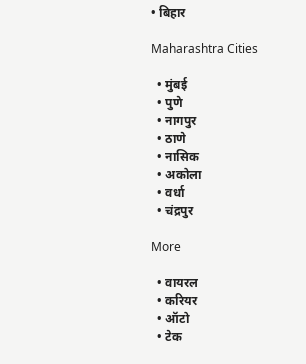• बिहार

Maharashtra Cities

  • मुंबई
  • पुणे
  • नागपुर
  • ठाणे
  • नासिक
  • अकोला
  • वर्धा
  • चंद्रपुर

More

  • वायरल
  • करियर
  • ऑटो
  • टेक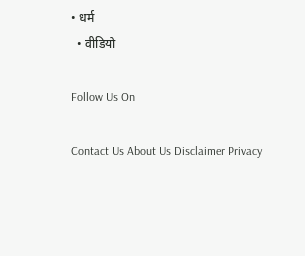• धर्म
  • वीडियो

Follow Us On

Contact Us About Us Disclaimer Privacy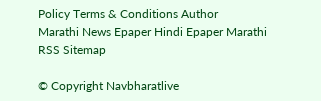Policy Terms & Conditions Author
Marathi News Epaper Hindi Epaper Marathi RSS Sitemap

© Copyright Navbharatlive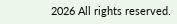2026 All rights reserved.